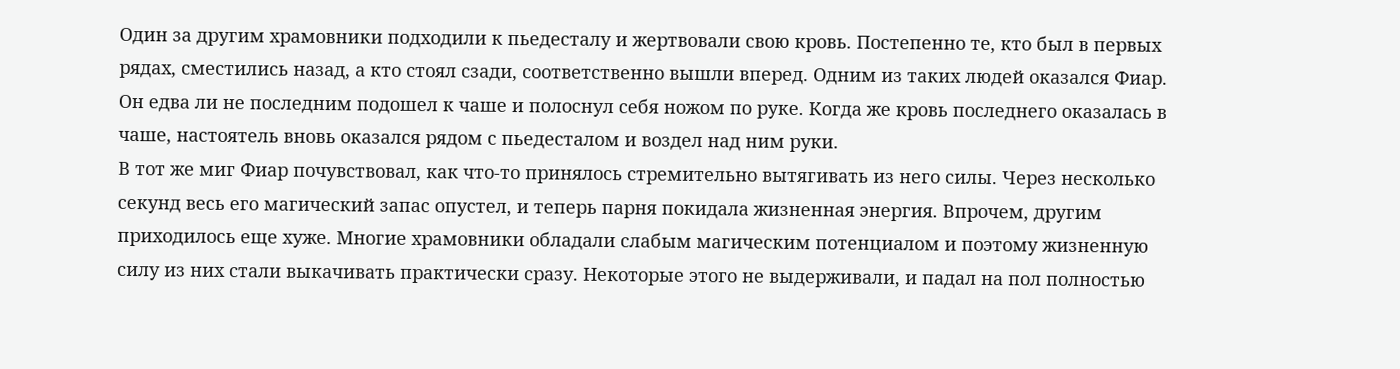Один за другим храмовники подходили к пьедесталу и жертвовали свою кровь. Постепенно те, кто был в первых рядах, сместились назад, а кто стоял сзади, соответственно вышли вперед. Одним из таких людей оказался Фиар. Он едва ли не последним подошел к чаше и полоснул себя ножом по руке. Когда же кровь последнего оказалась в чаше, настоятель вновь оказался рядом с пьедесталом и воздел над ним руки.
В тот же миг Фиар почувствовал, как что-то принялось стремительно вытягивать из него силы. Через несколько секунд весь его магический запас опустел, и теперь парня покидала жизненная энергия. Впрочем, другим приходилось еще хуже. Многие храмовники обладали слабым магическим потенциалом и поэтому жизненную силу из них стали выкачивать практически сразу. Некоторые этого не выдерживали, и падал на пол полностью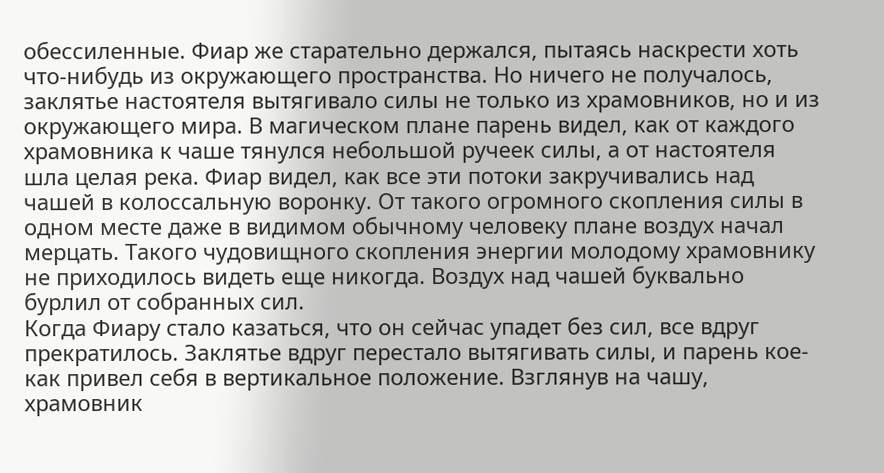обессиленные. Фиар же старательно держался, пытаясь наскрести хоть что-нибудь из окружающего пространства. Но ничего не получалось, заклятье настоятеля вытягивало силы не только из храмовников, но и из окружающего мира. В магическом плане парень видел, как от каждого храмовника к чаше тянулся небольшой ручеек силы, а от настоятеля шла целая река. Фиар видел, как все эти потоки закручивались над чашей в колоссальную воронку. От такого огромного скопления силы в одном месте даже в видимом обычному человеку плане воздух начал мерцать. Такого чудовищного скопления энергии молодому храмовнику не приходилось видеть еще никогда. Воздух над чашей буквально бурлил от собранных сил.
Когда Фиару стало казаться, что он сейчас упадет без сил, все вдруг прекратилось. Заклятье вдруг перестало вытягивать силы, и парень кое-как привел себя в вертикальное положение. Взглянув на чашу, храмовник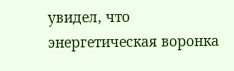увидел, что энергетическая воронка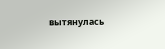вытянулась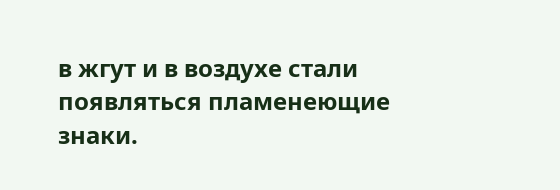в жгут и в воздухе стали появляться пламенеющие знаки.